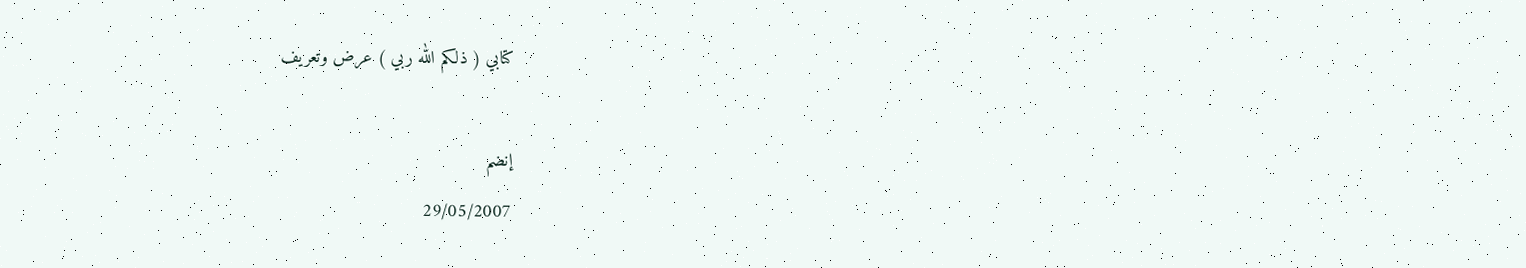كتابي ( ذلكم الله ربي ) عرض وتعريف

إنضم
29/05/2007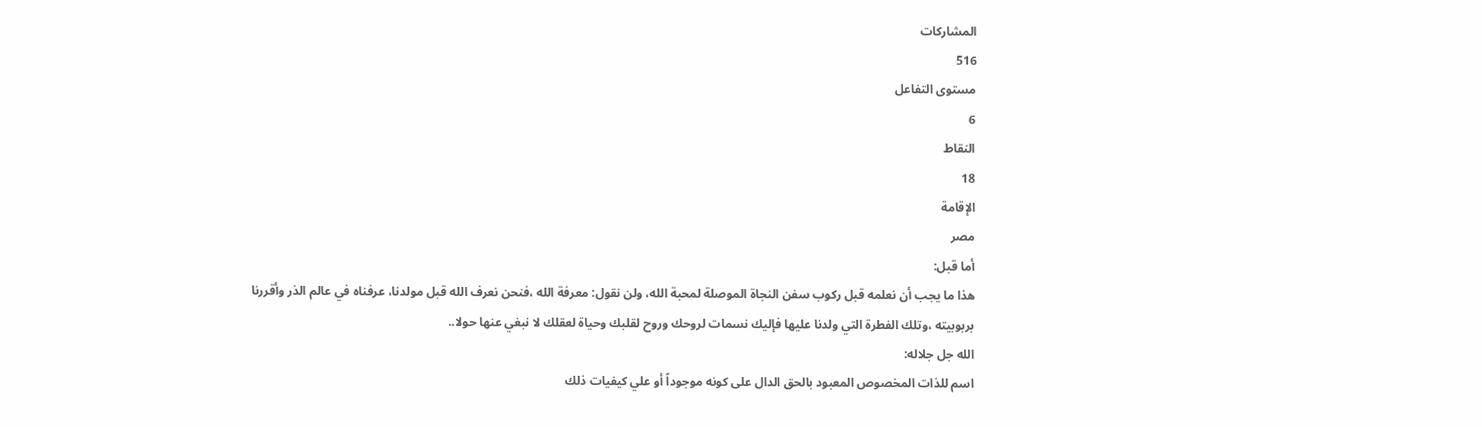المشاركات
516
مستوى التفاعل
6
النقاط
18
الإقامة
مصر
أما قبل:
هذا ما يجب أن نعلمه قبل ركوب سفن النجاة الموصلة لمحبة الله، ولن نقول: معرفة الله ،فنحن نعرف الله قبل مولدنا، عرفناه في عالم الذر وأقررنا بربوبيته ،وتلك الفطرة التي ولدنا عليها فإليك نسمات لروحك وروح لقلبك وحياة لعقلك لا نبغي عنها حولا..
الله جل جلاله:
اسم للذات المخصوص المعبود بالحق الدال على كونه موجوداً أو علي كيفيات ذلك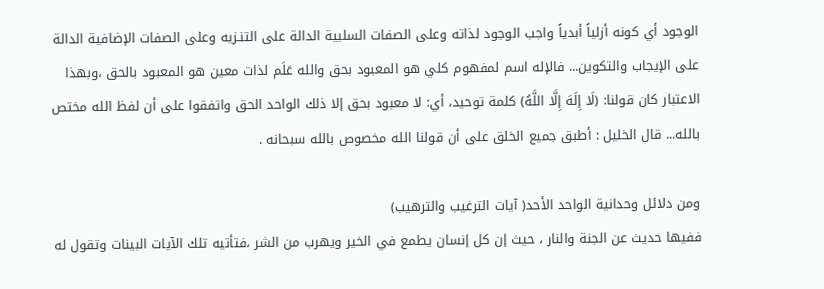الوجود أي كونه أزلياً أبدياً واجب الوجود لذاته وعلى الصفات السلبية الدالة على التنـزيه وعلى الصفات الإضافية الدالة على الإيجاب والتكوين... فالإله اسم لمفهوم كلي هو المعبود بحق والله عَلَم لذات معين هو المعبود بالحق ،وبهذا الاعتبار كان قولنا: (لَا إِلَهَ إِلَّا اللَّهُ) كلمة توحيد، أي: لا معبود بحق إلا ذلك الواحد الحق واتفقوا على أن لفظ الله مختص بالله... قال الخليل : أطبق جميع الخلق على أن قولنا الله مخصوص بالله سبحانه .

ومن دلائل وحدانية الواحد الأحد( آيات الترغيب والترهيب)
ففيها حديث عن الجنة والنار ، حيث إن كل إنسان يطمع في الخير ويهرب من الشر ،فتأتيه تلك الآيات البينات وتقول له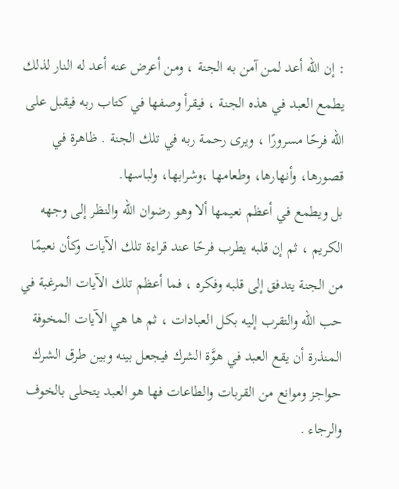: إن الله أعد لمن آمن به الجنة ، ومن أعرض عنه أعد له النار لذلك يطمع العبد في هذه الجنة ، فيقرأ وصفها في كتاب ربه فيقبل على الله فرحًا مسرورًا ، ويرى رحمة ربه في تلك الجنة . ظاهرة في قصورها، وأنهارها، وطعامها ،وشرابها، ولباسها.
بل ويطمع في أعظم نعيمها ألا وهو رضوان الله والنظر إلى وجهه الكريم ، ثم إن قلبه يطرب فرحًا عند قراءة تلك الآيات وكأن نعيمًا من الجنة يتدفق إلى قلبه وفكره ، فما أعظم تلك الآيات المرغبة في حب الله والتقرب إليه بكل العبادات ، ثم ها هي الآيات المخوفة المنذرة أن يقع العبد في هوَّة الشرك فيجعل بينه وبين طرق الشرك حواجز وموانع من القربات والطاعات فها هو العبد يتحلى بالخوف والرجاء .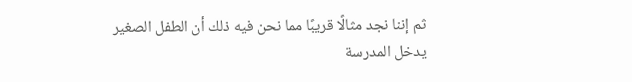ثم إننا نجد مثالًا قريبًا مما نحن فيه ذلك أن الطفل الصغير يدخل المدرسة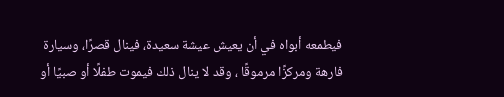فيطمعه أبواه في أن يعيش عيشة سعيدة، فينال قصرًا، وسيارة فارهة ومركزًا مرموقًا ، وقد لا ينال ذلك فيموت طفلًا أو صبيًا أو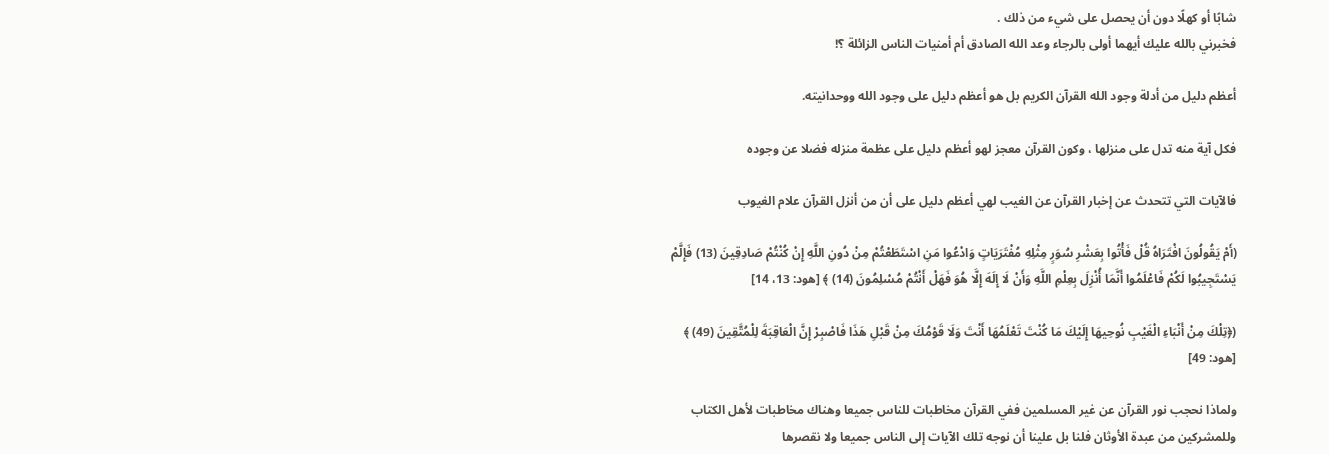شابًا أو كهلًا دون أن يحصل على شيء من ذلك .
فخبرني بالله عليك أيهما أولى بالرجاء وعد الله الصادق أم أمنيات الناس الزائلة ؟!

أعظم دليل من أدلة وجود الله القرآن الكريم بل هو أعظم دليل على وجود الله ووحدانيته.

فكل آية منه تدل على منزلها ، وكون القرآن معجز لهو أعظم دليل على عظمة منزله فضلا عن وجوده

فالآيات التي تتحدث عن إخبار القرآن عن الغيب لهي أعظم دليل على أن من أنزل القرآن علام الغيوب

(أَمْ يَقُولُونَ افْتَرَاهُ قُلْ فَأْتُوا بِعَشْرِ سُوَرٍ مِثْلِهِ مُفْتَرَيَاتٍ وَادْعُوا مَنِ اسْتَطَعْتُمْ مِنْ دُونِ اللَّهِ إِنْ كُنْتُمْ صَادِقِينَ (13) فَإِلَّمْ يَسْتَجِيبُوا لَكُمْ فَاعْلَمُوا أَنَّمَا أُنْزِلَ بِعِلْمِ اللَّهِ وَأَنْ لَا إِلَهَ إِلَّا هُوَ فَهَلْ أَنْتُمْ مُسْلِمُونَ (14) ﴾ [هود: 13، 14]

(﴿تِلْكَ مِنْ أَنْبَاءِ الْغَيْبِ نُوحِيهَا إِلَيْكَ مَا كُنْتَ تَعْلَمُهَا أَنْتَ وَلَا قَوْمُكَ مِنْ قَبْلِ هَذَا فَاصْبِرْ إِنَّ الْعَاقِبَةَ لِلْمُتَّقِينَ (49) ﴾ [هود: 49]

ولماذا نحجب نور القرآن عن غير المسلمين ففي القرآن مخاطبات للناس جميعا وهناك مخاطبات لأهل الكتاب وللمشركين من عبدة الأوثان فلنا بل علينا أن نوجه تلك الآيات إلى الناس جميعا ولا نقصرها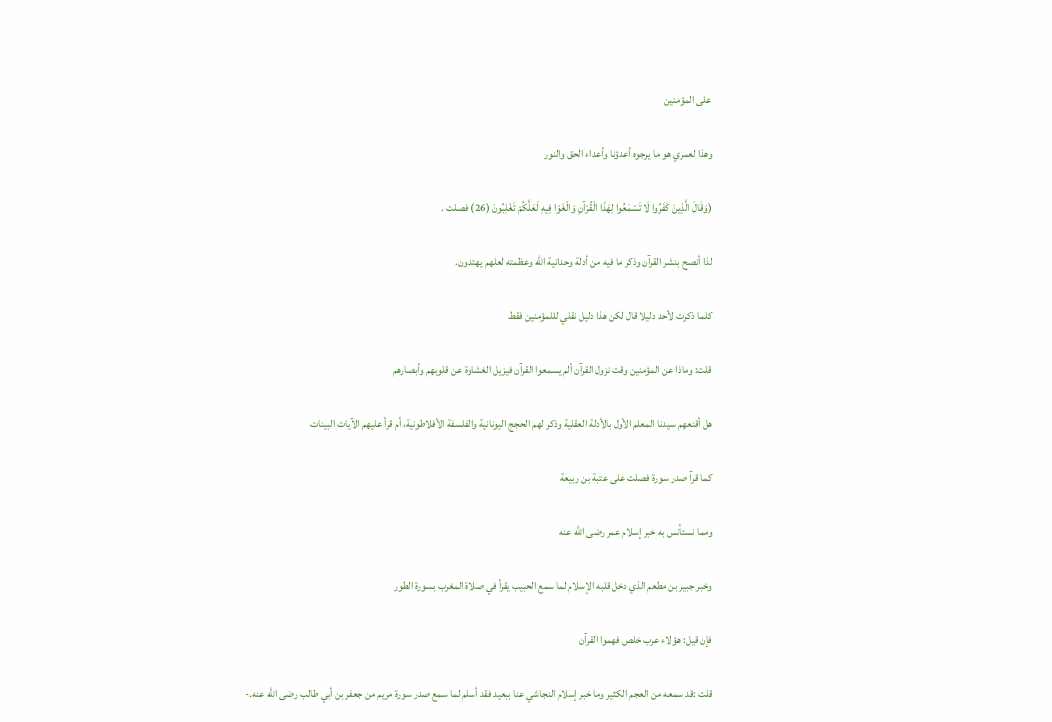على المؤمنين

وهذا لعمري هو ما يرجوه أعدؤنا وأعداء الحق والنور

(وَقَالَ الَّذِينَ كَفَرُوا لَا تَسْمَعُوا لِهَذَا الْقُرْآنِ وَالْغَوْا فِيهِ لَعَلَّكُمْ تَغْلِبُونَ (26) فصلت .

لذا أنصح بنشر القرآن وذكر ما فيه من أدلة وحدانية الله وعظمته لعلهم يهتدون.

كلما ذكرت لأحد دليلا قال لكن هذا دليل نقلي لللمؤمنين فقط

قلت: وماذا عن المؤمنين وقت نزول القرآن ألم يسمعوا القرآن فيزيل الغشاوة عن قلوبهم وأبصارهم

هل أقنعهم سيدنا المعلم الأول بالأدلة العقلية وذكر لهم الحجج اليونانية والفلسفة الأفلاطونية، أم قرأ عليهم الآيات البينات

كما قرآ صدر سورة فصلت على عتبة بن ربيعة

ومما نستأنس به خبر إسلام عمر رضى الله عنه

وخبر جبير بن مطعم الذي دخل قلبه الإسلام لما سمع الحبيب يقرأ في صلاة المغرب بسورة الطور

فإن قيل: هؤلاء عرب خلص فهموا القرآن

قلت :قد سمعه من العجم الكثير وما خبر إسلام النجاشي عنا ببعيد فقد أسلم لما سمع صدر سورة مريم من جعفر بن أبي طالب رضى الله عنه.-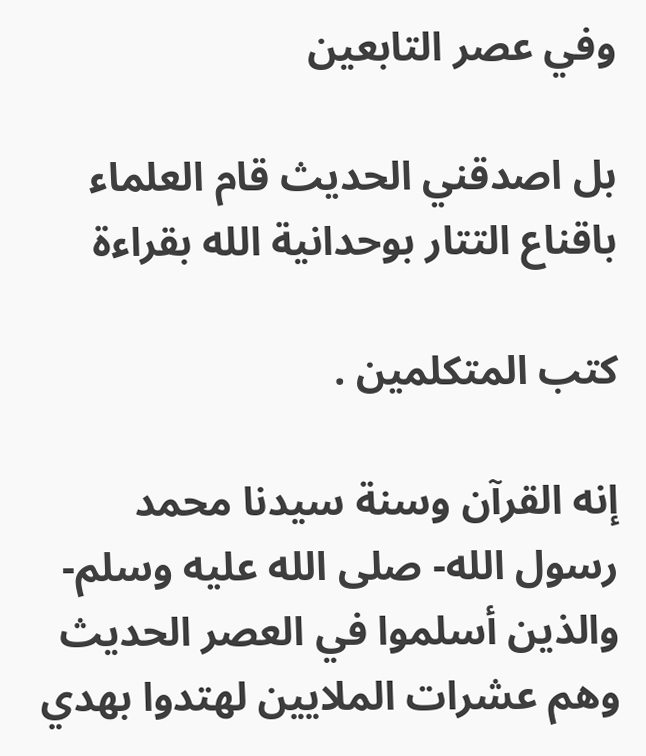وفي عصر التابعين

بل اصدقني الحديث قام العلماء باقناع التتار بوحدانية الله بقراءة

كتب المتكلمين .

إنه القرآن وسنة سيدنا محمد رسول الله- صلى الله عليه وسلم- والذين أسلموا في العصر الحديث وهم عشرات الملايين لهتدوا بهدي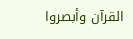القرآن وأبصروا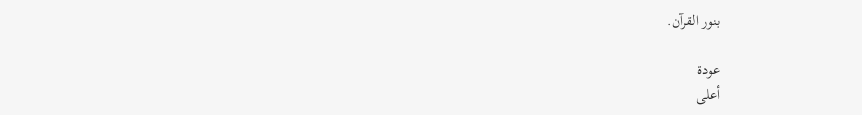بنور القرآن.

عودة
أعلى